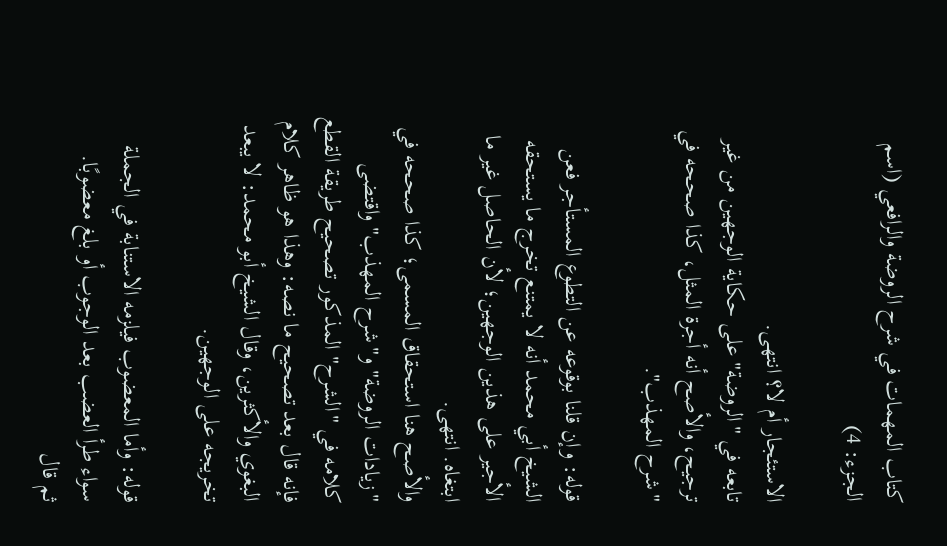كتاب المهمات في شرح الروضة والرافعي (اسم الجزء: 4)

الاستئجار أم لا؟ انتهى.
تابعه في "الروضة" على حكاية الوجهين من غير ترجيح، والأصح أنه أجرة المثل، كذا صححه في "شرح المهذب".

قوله: وإن قلنا بوقوعه عن التطوع المستأجر فعن الشيخ أبي محمد أنه لا يمتنع تخرج ما يستحقه الأجير على هذين الوجهين؛ لأن الحاصل غير ما ابتغاه. انتهى.
والأصح هنا استحقاق المسمى؛ كذا صححه في "زيادات الروضة" و"شرح المهذب" واقتضى كلامه في "الشرح" المذكور تصحيح طريقة القطع فإنه قال بعد تصحيح ما نصه: وهذا هو ظاهر كلام البغوي والأكثرين، وقال الشيخ أبو محمد: لا يبعد تخريجه على الوجهين.

قوله: وأما المعضوب فيلزمه الاستنابة في الجملة سواء طرأ العضب بعد الوجوب أو بلغ معضوبًا.
ثم قال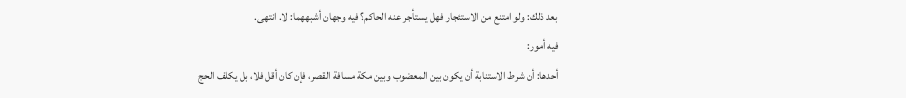بعد ذلك: ولو امتنع من الاستئجار فهل يستأجر عنه الحاكم؟ فيه وجهان أشبههما: لا. انتهى.
فيه أمور:
أحدها: أن شرط الاستنابة أن يكون بين المعضوب وبين مكة مسافة القصر، فإن كان أقل فلا، بل يكلف الحج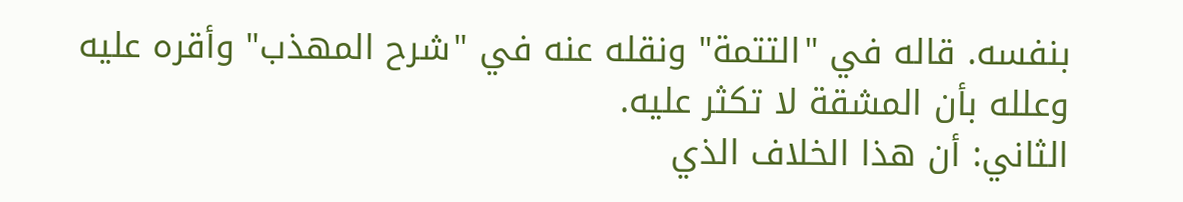بنفسه. قاله في "التتمة" ونقله عنه في "شرح المهذب" وأقره عليه وعلله بأن المشقة لا تكثر عليه.
الثاني: أن هذا الخلاف الذي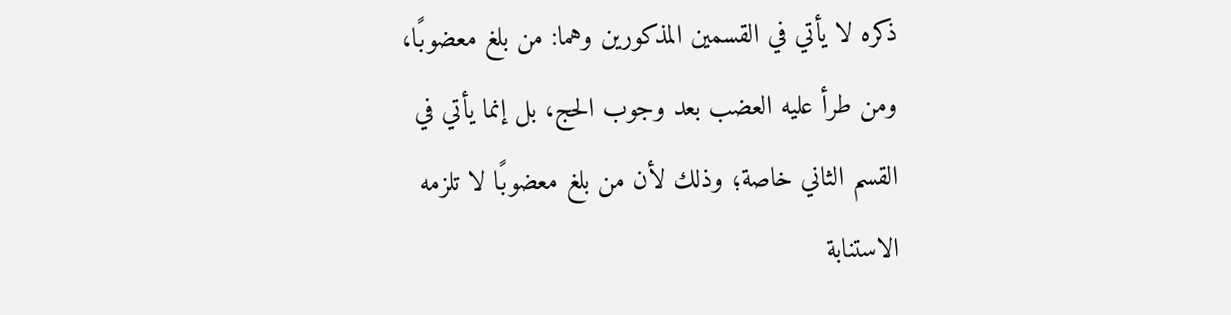ذكره لا يأتي في القسمين المذكورين وهما: من بلغ معضوبًا، ومن طرأ عليه العضب بعد وجوب الحج، بل إنما يأتي في القسم الثاني خاصة؛ وذلك لأن من بلغ معضوبًا لا تلزمه الاستنابة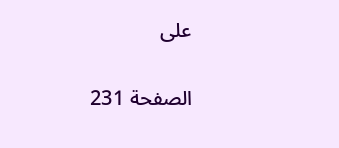على

الصفحة 231